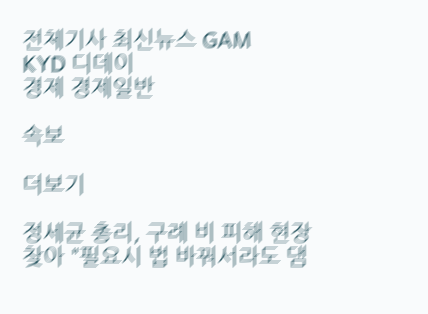전체기사 최신뉴스 GAM
KYD 디데이
경제 경제일반

속보

더보기

정세균 총리, 구례 비 피해 현장 찾아 "필요시 법 바꿔서라도 댐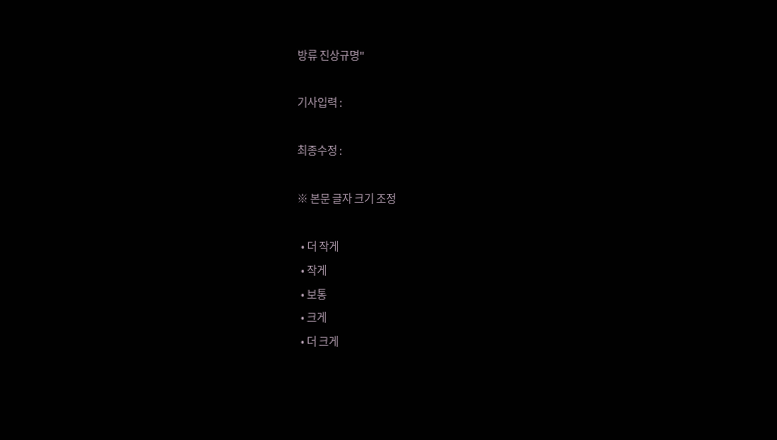방류 진상규명"

기사입력 :

최종수정 :

※ 본문 글자 크기 조정

  • 더 작게
  • 작게
  • 보통
  • 크게
  • 더 크게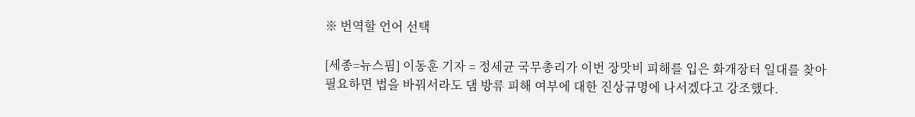※ 번역할 언어 선택

[세종=뉴스핌] 이동훈 기자 = 정세균 국무총리가 이번 장맛비 피해를 입은 화개장터 일대를 찾아 필요하면 법을 바꿔서라도 댐 방류 피해 여부에 대한 진상규명에 나서겠다고 강조했다.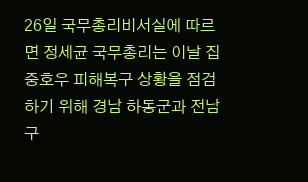26일 국무총리비서실에 따르면 정세균 국무총리는 이날 집중호우 피해복구 상황을 점검하기 위해 경남 하동군과 전남 구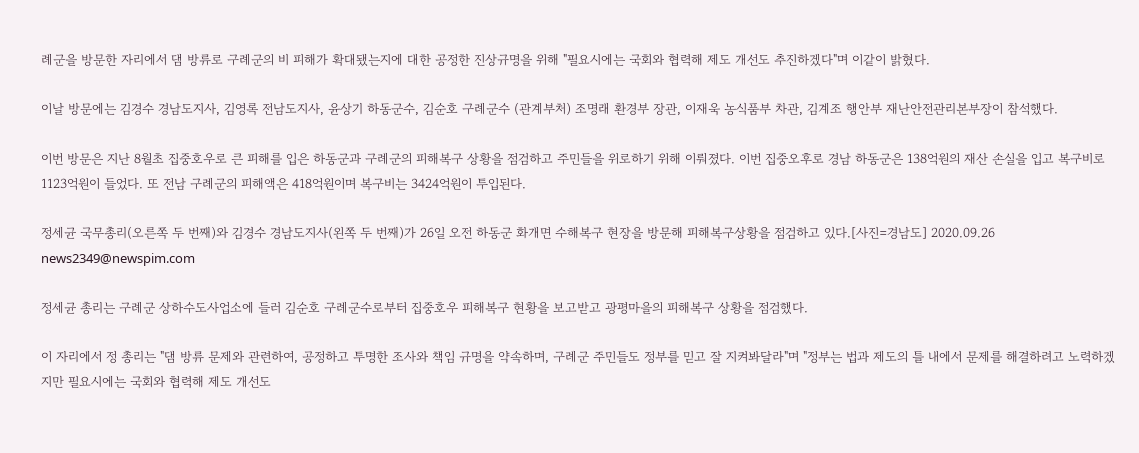례군을 방문한 자리에서 댐 방류로 구례군의 비 피해가 확대됐는지에 대한 공정한 진상규명을 위해 "필요시에는 국회와 협력해 제도 개선도 추진하겠다"며 이같이 밝혔다.

이날 방문에는 김경수 경남도지사, 김영록 전남도지사, 윤상기 하동군수, 김순호 구례군수 (관계부처) 조명래 환경부 장관, 이재욱 농식품부 차관, 김계조 행안부 재난안전관리본부장이 참석했다.

이번 방문은 지난 8월초 집중호우로 큰 피해를 입은 하동군과 구례군의 피해복구 상황을 점검하고 주민들을 위로하기 위해 이뤄졌다. 이번 집중오후로 경남 하동군은 138억원의 재산 손실을 입고 복구비로 1123억원이 들었다. 또 전남 구례군의 피해액은 418억원이며 복구비는 3424억원이 투입된다.

정세균 국무총리(오른쪽 두 번째)와 김경수 경남도지사(왼쪽 두 번째)가 26일 오전 하동군 화개면 수해복구 현장을 방문해 피해복구상황을 점검하고 있다.[사진=경남도] 2020.09.26 news2349@newspim.com

정세균 총리는 구례군 상하수도사업소에 들러 김순호 구례군수로부터 집중호우 피해복구 현황을 보고받고 광평마을의 피해복구 상황을 점검했다.

이 자리에서 정 총리는 "댐 방류 문제와 관련하여, 공정하고 투명한 조사와 책임 규명을 약속하며, 구례군 주민들도 정부를 믿고 잘 지켜봐달라"며 "정부는 법과 제도의 틀 내에서 문제를 해결하려고 노력하겠지만 필요시에는 국회와 협력해 제도 개선도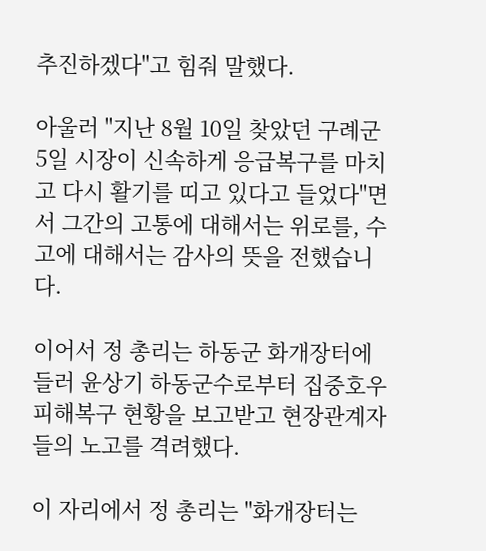추진하겠다"고 힘줘 말했다.

아울러 "지난 8월 10일 찾았던 구례군 5일 시장이 신속하게 응급복구를 마치고 다시 활기를 띠고 있다고 들었다"면서 그간의 고통에 대해서는 위로를, 수고에 대해서는 감사의 뜻을 전했습니다.

이어서 정 총리는 하동군 화개장터에 들러 윤상기 하동군수로부터 집중호우 피해복구 현황을 보고받고 현장관계자들의 노고를 격려했다.

이 자리에서 정 총리는 "화개장터는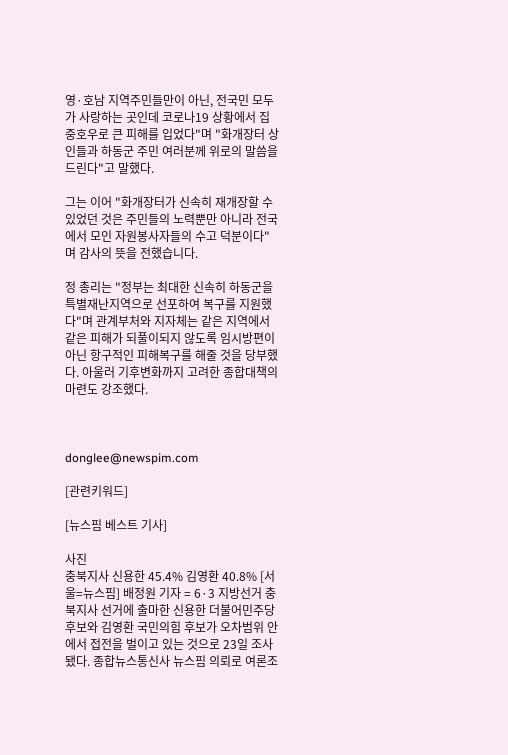영·호남 지역주민들만이 아닌, 전국민 모두가 사랑하는 곳인데 코로나19 상황에서 집중호우로 큰 피해를 입었다"며 "화개장터 상인들과 하동군 주민 여러분께 위로의 말씀을 드린다"고 말했다.

그는 이어 "화개장터가 신속히 재개장할 수 있었던 것은 주민들의 노력뿐만 아니라 전국에서 모인 자원봉사자들의 수고 덕분이다"며 감사의 뜻을 전했습니다.

정 총리는 "정부는 최대한 신속히 하동군을 특별재난지역으로 선포하여 복구를 지원했다"며 관계부처와 지자체는 같은 지역에서 같은 피해가 되풀이되지 않도록 임시방편이 아닌 항구적인 피해복구를 해줄 것을 당부했다. 아울러 기후변화까지 고려한 종합대책의 마련도 강조했다.



donglee@newspim.com

[관련키워드]

[뉴스핌 베스트 기사]

사진
충북지사 신용한 45.4% 김영환 40.8% [서울=뉴스핌] 배정원 기자 = 6·3 지방선거 충북지사 선거에 출마한 신용한 더불어민주당 후보와 김영환 국민의힘 후보가 오차범위 안에서 접전을 벌이고 있는 것으로 23일 조사됐다. 종합뉴스통신사 뉴스핌 의뢰로 여론조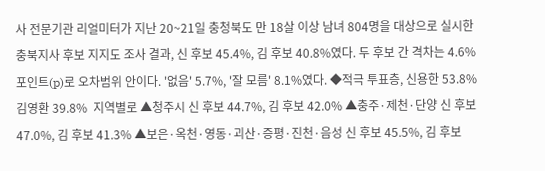사 전문기관 리얼미터가 지난 20~21일 충청북도 만 18살 이상 남녀 804명을 대상으로 실시한 충북지사 후보 지지도 조사 결과, 신 후보 45.4%, 김 후보 40.8%였다. 두 후보 간 격차는 4.6%포인트(p)로 오차범위 안이다. '없음' 5.7%, '잘 모름' 8.1%였다. ◆적극 투표층, 신용한 53.8% 김영환 39.8%  지역별로 ▲청주시 신 후보 44.7%, 김 후보 42.0% ▲충주·제천·단양 신 후보 47.0%, 김 후보 41.3% ▲보은·옥천·영동·괴산·증평·진천·음성 신 후보 45.5%, 김 후보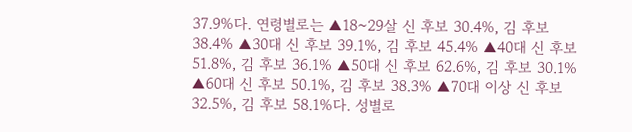37.9%다. 연령별로는 ▲18~29살 신 후보 30.4%, 김 후보 38.4% ▲30대 신 후보 39.1%, 김 후보 45.4% ▲40대 신 후보 51.8%, 김 후보 36.1% ▲50대 신 후보 62.6%, 김 후보 30.1% ▲60대 신 후보 50.1%, 김 후보 38.3% ▲70대 이상 신 후보 32.5%, 김 후보 58.1%다. 성별로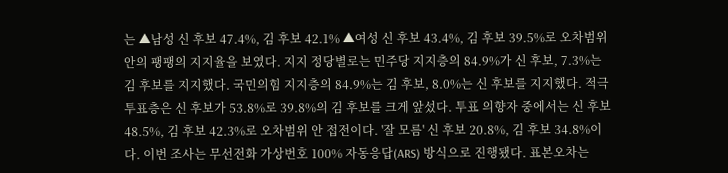는 ▲남성 신 후보 47.4%, 김 후보 42.1% ▲여성 신 후보 43.4%, 김 후보 39.5%로 오차범위 안의 팽팽의 지지율을 보였다. 지지 정당별로는 민주당 지지층의 84.9%가 신 후보, 7.3%는 김 후보를 지지했다. 국민의힘 지지층의 84.9%는 김 후보, 8.0%는 신 후보를 지지했다. 적극 투표층은 신 후보가 53.8%로 39.8%의 김 후보를 크게 앞섰다. 투표 의향자 중에서는 신 후보 48.5%, 김 후보 42.3%로 오차범위 안 접전이다. '잘 모름' 신 후보 20.8%, 김 후보 34.8%이다. 이번 조사는 무선전화 가상번호 100% 자동응답(ARS) 방식으로 진행됐다. 표본오차는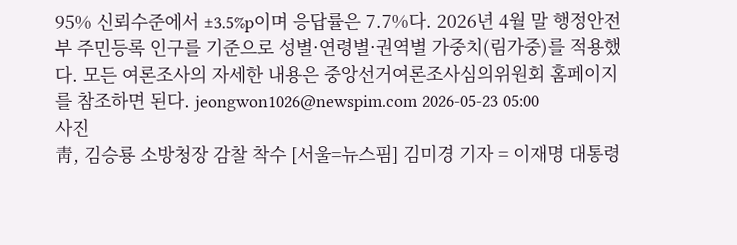95% 신뢰수준에서 ±3.5%p이며 응답률은 7.7%다. 2026년 4월 말 행정안전부 주민등록 인구를 기준으로 성별·연령별·권역별 가중치(림가중)를 적용했다. 모든 여론조사의 자세한 내용은 중앙선거여론조사심의위원회 홈페이지를 참조하면 된다. jeongwon1026@newspim.com 2026-05-23 05:00
사진
靑, 김승룡 소방청장 감찰 착수 [서울=뉴스핌] 김미경 기자 = 이재명 대통령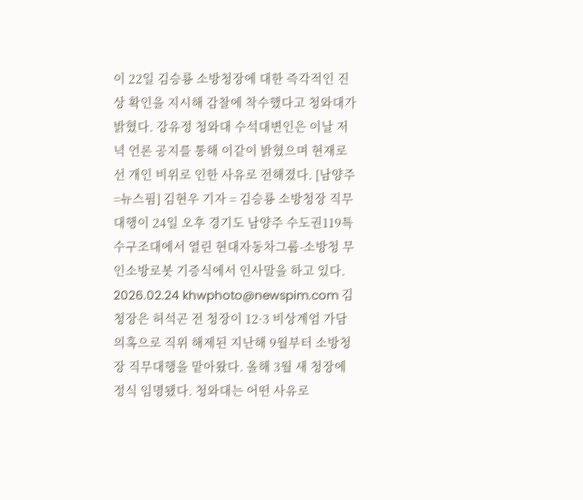이 22일 김승룡 소방청장에 대한 즉각적인 진상 확인을 지시해 감찰에 착수했다고 청와대가 밝혔다. 강유정 청와대 수석대변인은 이날 저녁 언론 공지를 통해 이같이 밝혔으며 현재로선 개인 비위로 인한 사유로 전해졌다. [남양주=뉴스핌] 김현우 기자 = 김승룡 소방청장 직무대행이 24일 오후 경기도 남양주 수도권119특수구조대에서 열린 현대자동차그룹-소방청 무인소방로봇 기증식에서 인사말을 하고 있다. 2026.02.24 khwphoto@newspim.com 김 청장은 허석곤 전 청장이 12·3 비상계엄 가담 의혹으로 직위 해제된 지난해 9월부터 소방청장 직무대행을 맡아왔다. 올해 3월 새 청장에 정식 임명됐다. 청와대는 어떤 사유로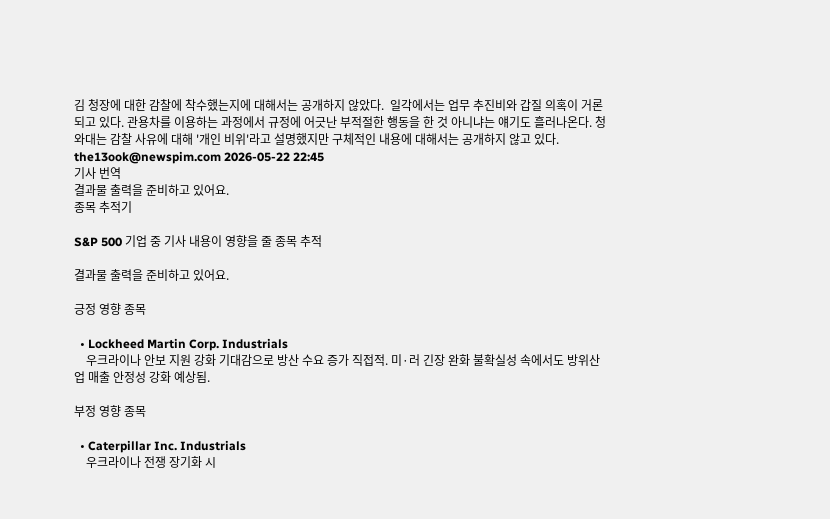김 청장에 대한 감찰에 착수했는지에 대해서는 공개하지 않았다.  일각에서는 업무 추진비와 갑질 의혹이 거론되고 있다. 관용차를 이용하는 과정에서 규정에 어긋난 부적절한 행동을 한 것 아니냐는 얘기도 흘러나온다. 청와대는 감찰 사유에 대해 '개인 비위'라고 설명했지만 구체적인 내용에 대해서는 공개하지 않고 있다. the13ook@newspim.com 2026-05-22 22:45
기사 번역
결과물 출력을 준비하고 있어요.
종목 추적기

S&P 500 기업 중 기사 내용이 영향을 줄 종목 추적

결과물 출력을 준비하고 있어요.

긍정 영향 종목

  • Lockheed Martin Corp. Industrials
    우크라이나 안보 지원 강화 기대감으로 방산 수요 증가 직접적. 미·러 긴장 완화 불확실성 속에서도 방위산업 매출 안정성 강화 예상됨.

부정 영향 종목

  • Caterpillar Inc. Industrials
    우크라이나 전쟁 장기화 시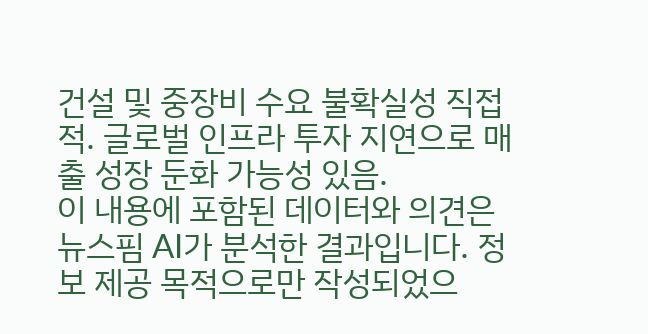건설 및 중장비 수요 불확실성 직접적. 글로벌 인프라 투자 지연으로 매출 성장 둔화 가능성 있음.
이 내용에 포함된 데이터와 의견은 뉴스핌 AI가 분석한 결과입니다. 정보 제공 목적으로만 작성되었으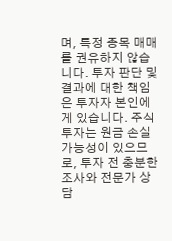며, 특정 종목 매매를 권유하지 않습니다. 투자 판단 및 결과에 대한 책임은 투자자 본인에게 있습니다. 주식 투자는 원금 손실 가능성이 있으므로, 투자 전 충분한 조사와 전문가 상담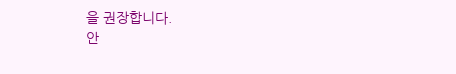을 권장합니다.
안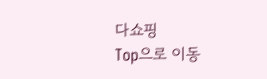다쇼핑
Top으로 이동